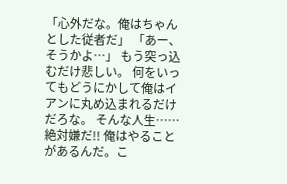「心外だな。俺はちゃんとした従者だ」 「あー、そうかよ…」 もう突っ込むだけ悲しい。 何をいってもどうにかして俺はイアンに丸め込まれるだけだろな。 そんな人生……絶対嫌だ!! 俺はやることがあるんだ。こ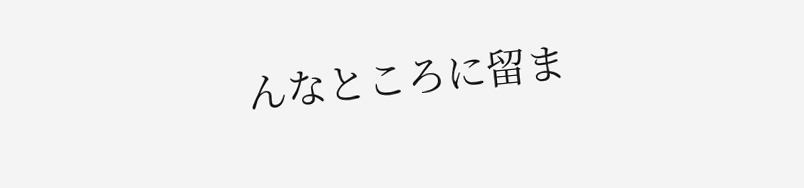んなところに留ま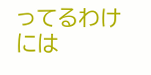ってるわけには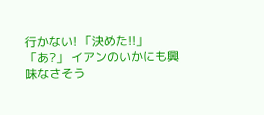行かない! 「決めた!!」 「あ?」 イアンのいかにも興味なさそう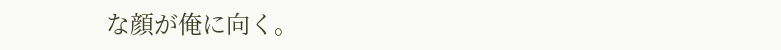な顔が俺に向く。